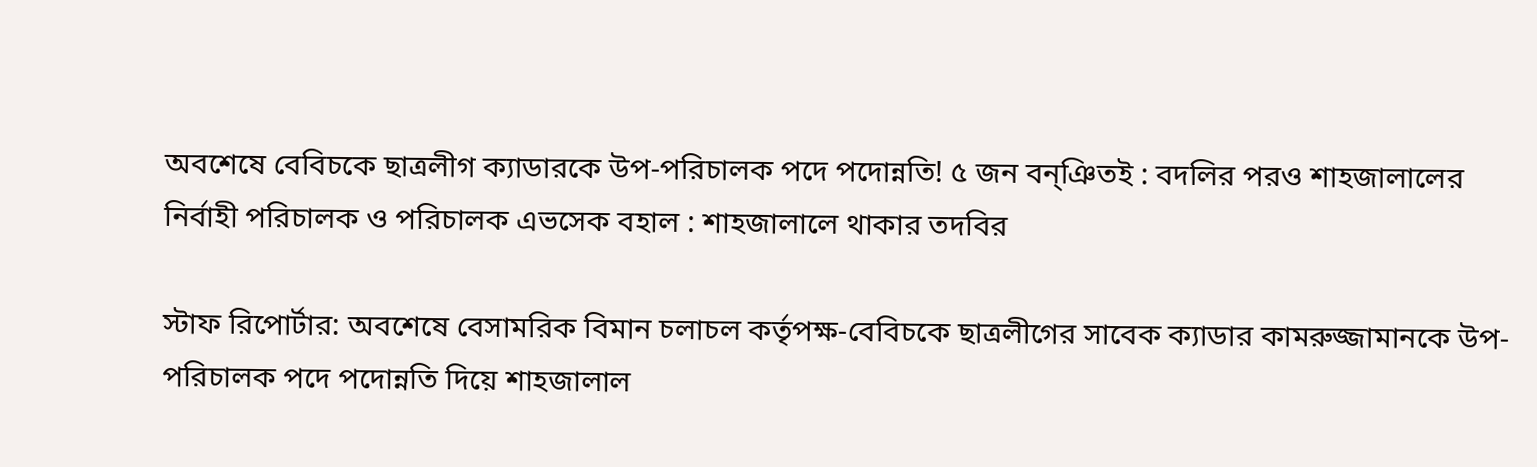অবশেষে বেবিচকে ছাত্রলীগ ক্যাডারকে উপ-পরিচালক পদে পদোন্নতি! ৫ জন বন্ঞিতই : বদলির পরও শাহজালালের নির্বাহী পরিচালক ও পরিচালক এভসেক বহাল : শাহজালালে থাকার তদবির

স্টাফ রিপোর্টার: অবশেষে বেসামরিক বিমান চলাচল কর্তৃপক্ষ-বেবিচকে ছাত্রলীগের সাবেক ক্যাডার কামরুজ্জামানকে উপ-পরিচালক পদে পদোন্নতি দিয়ে শাহজালাল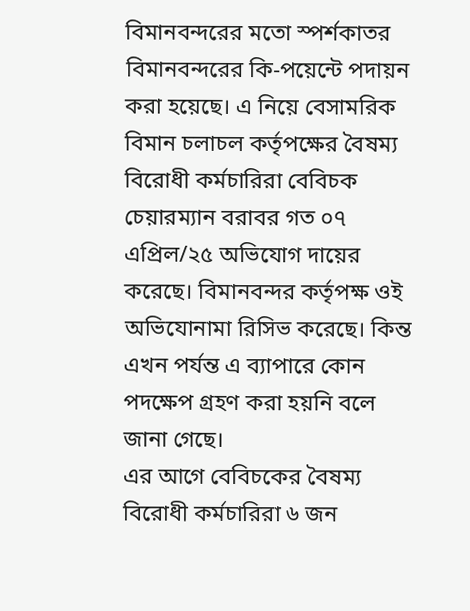বিমানবন্দরের মতো স্পর্শকাতর বিমানবন্দরের কি-পয়েন্টে পদায়ন করা হয়েছে। এ নিয়ে বেসামরিক বিমান চলাচল কর্তৃপক্ষের বৈষম্য বিরোধী কর্মচারিরা বেবিচক চেয়ারম্যান বরাবর গত ০৭ এপ্রিল/২৫ অভিযোগ দায়ের করেছে। বিমানবন্দর কর্তৃপক্ষ ওই অভিযোনামা রিসিভ করেছে। কিন্ত এখন পর্যন্ত এ ব্যাপারে কোন পদক্ষেপ গ্রহণ করা হয়নি বলে জানা গেছে।
এর আগে বেবিচকের বৈষম্য বিরোধী কর্মচারিরা ৬ জন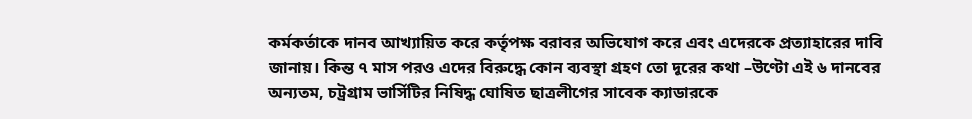কর্মকর্তাকে দানব আখ্যায়িত করে কর্তৃপক্ষ বরাবর অভিযোগ করে এবং এদেরকে প্রত্যাহারের দাবি জানায়। কিন্ত ৭ মাস পরও এদের বিরুদ্ধে কোন ব্যবস্থা গ্রহণ তো দূরের কথা –উণ্টো এই ৬ দানবের অন্যতম, চট্রগ্রাম ভার্সিটির নিষিদ্ধ ঘোষিত ছাত্রলীগের সাবেক ক্যাডারকে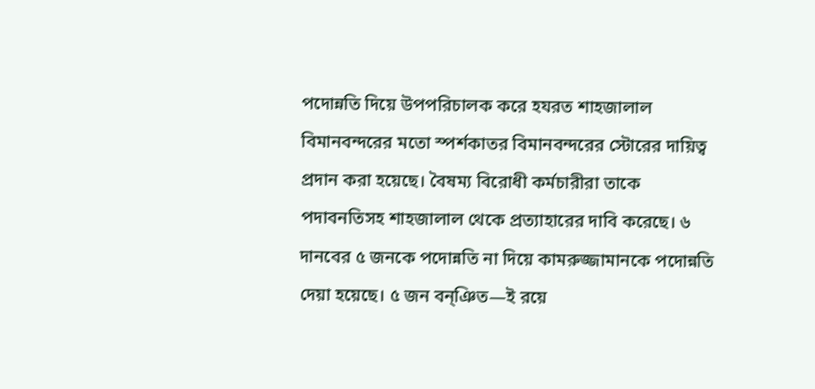পদোন্নতি দিয়ে উপপরিচালক করে হযরত শাহজালাল বিমানবন্দরের মতো স্পর্শকাতর বিমানবন্দরের স্টোরের দায়িত্ব প্রদান করা হয়েছে। বৈষম্য বিরোধী কর্মচারীরা তাকে পদাবনতিসহ শাহজালাল থেকে প্রত্যাহারের দাবি করেছে। ৬ দানবের ৫ জনকে পদোন্নতি না দিয়ে কামরুজ্জামানকে পদোন্নতি দেয়া হয়েছে। ৫ জন বন্ঞিত—ই রয়ে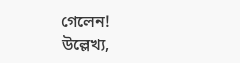গেলেন!
উল্লেখ্য,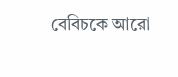বেবিচকে আরো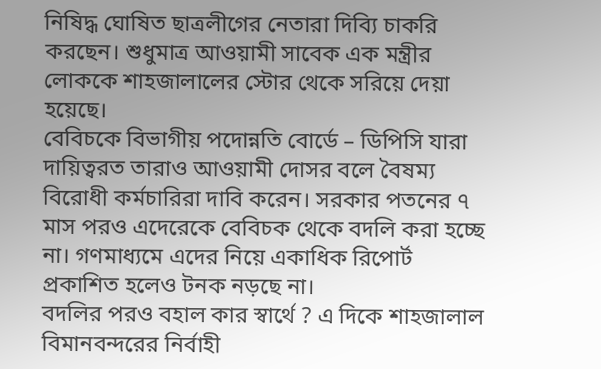নিষিদ্ধ ঘোষিত ছাত্রলীগের নেতারা দিব্যি চাকরি করছেন। শুধুমাত্র আওয়ামী সাবেক এক মন্ত্রীর লোককে শাহজালালের স্টোর থেকে সরিয়ে দেয়া হয়েছে।
বেবিচকে বিভাগীয় পদোন্নতি বোর্ডে – ডিপিসি যারা দায়িত্বরত তারাও আওয়ামী দোসর বলে বৈষম্য বিরোধী কর্মচারিরা দাবি করেন। সরকার পতনের ৭ মাস পরও এদেরেকে বেবিচক থেকে বদলি করা হচ্ছে না। গণমাধ্যমে এদের নিয়ে একাধিক রিপোর্ট প্রকাশিত হলেও টনক নড়ছে না।
বদলির পরও বহাল কার স্বার্থে ? এ দিকে শাহজালাল বিমানবন্দরের নির্বাহী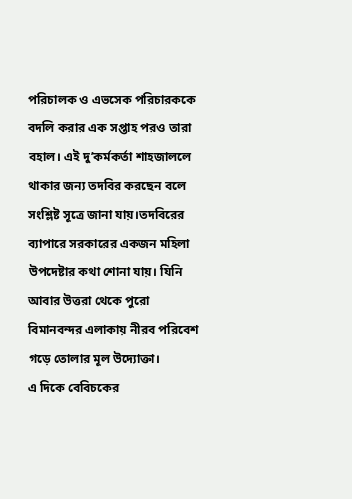পরিচালক ও এভসেক পরিচারককে বদলি করার এক সপ্তাহ পরও তারা বহাল। এই দু’কর্মকর্তা শাহজাললে থাকার জন্য তদবির করছেন বলে সংশ্লিষ্ট সূত্রে জানা যায়।তদবিরের ব্যাপারে সরকারের একজন মহিলা উপদেষ্টার কথা শোনা যায়। যিনি আবার উত্তরা থেকে পুরো বিমানবন্দর এলাকায় নীরব পরিবেশ গড়ে তোলার মূল উদ্যোক্তা।
এ দিকে বেবিচকের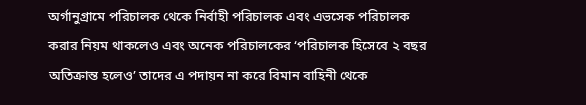অর্গানুগ্রামে পরিচালক থেকে নির্বাহী পরিচালক এবং এভসেক পরিচালক করার নিয়ম থাকলেও এবং অনেক পরিচালকের ‘পরিচালক হিসেবে ২ বছর অতিক্রান্ত হলেও’ তাদের এ পদায়ন না করে বিমান বাহিনী থেকে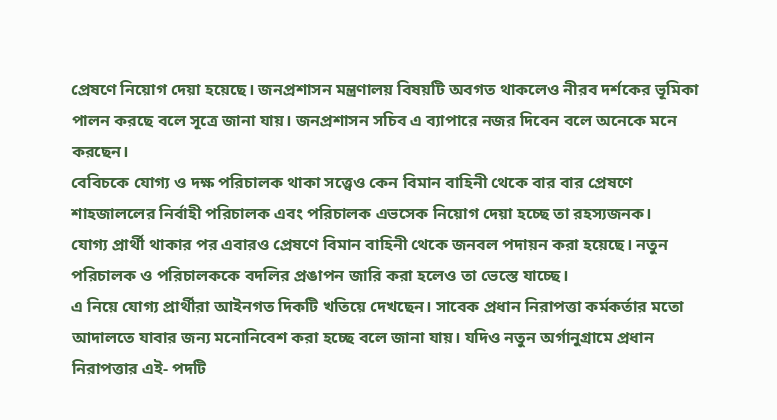প্রেষণে নিয়োগ দেয়া হয়েছে। জনপ্রশাসন মন্ত্রণালয় বিষয়টি অবগত থাকলেও নীরব দর্শকের ভূমিকা পালন করছে বলে সূত্রে জানা যায়। জনপ্রশাসন সচিব এ ব্যাপারে নজর দিবেন বলে অনেকে মনে করছেন।
বেবিচকে যোগ্য ও দক্ষ পরিচালক থাকা সত্ত্বেও কেন বিমান বাহিনী থেকে বার বার প্রেষণে শাহজাললের নির্বাহী পরিচালক এবং পরিচালক এভসেক নিয়োগ দেয়া হচ্ছে তা রহস্যজনক।
যোগ্য প্রার্থী থাকার পর এবারও প্রেষণে বিমান বাহিনী থেকে জনবল পদায়ন করা হয়েছে। নতুন পরিচালক ও পরিচালককে বদলির প্রঙাপন জারি করা হলেও তা ভেস্তে যাচ্ছে।
এ নিয়ে যোগ্য প্রার্থীরা আইনগত দিকটি খতিয়ে দেখছেন। সাবেক প্রধান নিরাপত্তা কর্মকর্তার মতো আদালতে যাবার জন্য মনোনিবেশ করা হচ্ছে বলে জানা যায়। যদিও নতুন অর্গানুগ্রামে প্রধান নিরাপত্তার এই- পদটি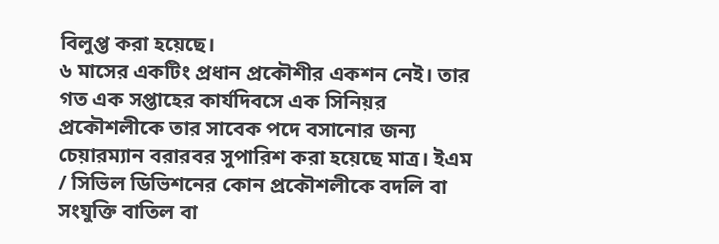বিলুপ্ত করা হয়েছে।
৬ মাসের একটিং প্রধান প্রকৌশীর একশন নেই। তার গত এক সপ্তাহের কার্যদিবসে এক সিনিয়র প্রকৌশলীকে তার সাবেক পদে বসানোর জন্য চেয়ারম্যান বরারবর সুপারিশ করা হয়েছে মাত্র। ইএম / সিভিল ডিভিশনের কোন প্রকৌশলীকে বদলি বা সংযুক্তি বাতিল বা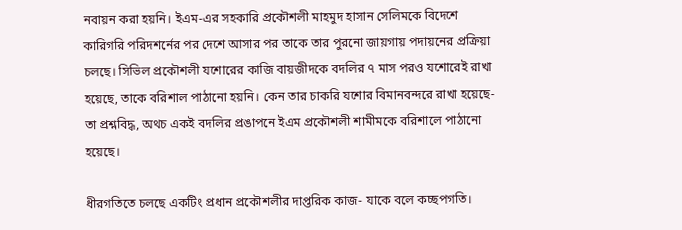নবায়ন করা হয়নি। ইএম-এর সহকারি প্রকৌশলী মাহমুদ হাসান সেলিমকে বিদেশে কারিগরি পরিদশর্নের পর দেশে আসার পর তাকে তার পুরনো জায়গায় পদায়নের প্রক্রিয়া চলছে। সিভিল প্রকৌশলী যশোরের কাজি বায়জীদকে বদলির ৭ মাস পরও যশোরেই রাখা হয়েছে, তাকে বরিশাল পাঠানো হয়নি। কেন তার চাকরি যশোর বিমানবন্দরে রাখা হয়েছে- তা প্রশ্নবিদ্ধ, অথচ একই বদলির প্রঙাপনে ইএম প্রকৌশলী শামীমকে বরিশালে পাঠানো হয়েছে।

ধীরগতিতে চলছে একটিং প্রধান প্রকৌশলীর দাপ্তরিক কাজ- যাকে বলে কচ্ছপগতি।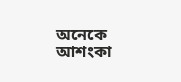অনেকে আশংকা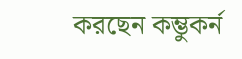করছেন কম্ভুকর্ন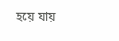হয়ে যায়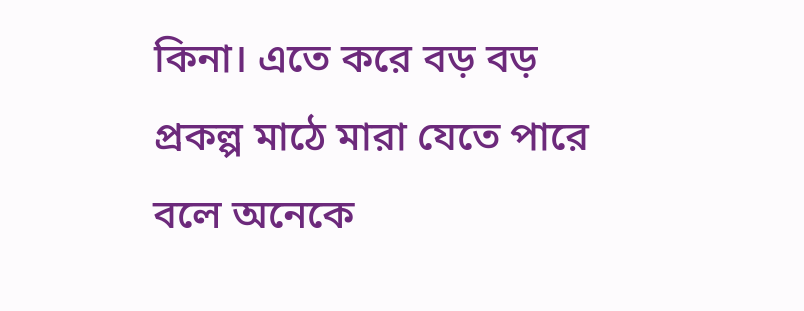কিনা। এতে করে বড় বড় প্রকল্প মাঠে মারা যেতে পারে বলে অনেকে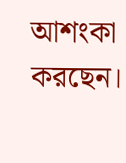আশংকা করছেন।